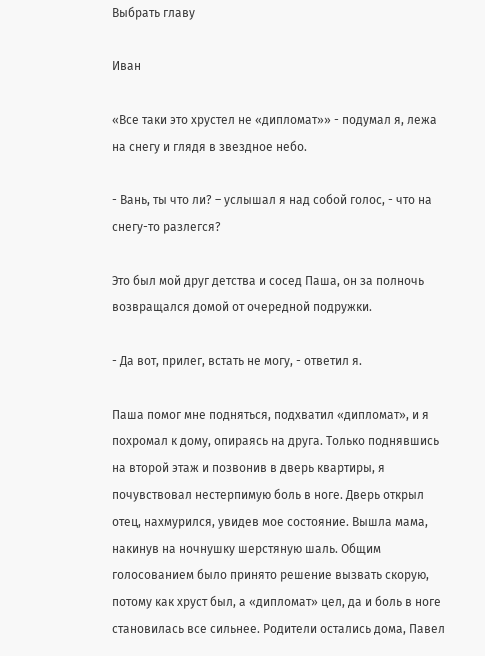Выбрать главу

Иван

«Все таки это хрустел не «дипломат»» - подумал я, лежа на снегу и глядя в звездное небо.

- Вань, ты что ли? – услышал я над собой голос, - что на снегу-то разлегся?

Это был мой друг детства и сосед Паша, он за полночь возвращался домой от очередной подружки.

- Да вот, прилег, встать не могу, - ответил я.

Паша помог мне подняться, подхватил «дипломат», и я похромал к дому, опираясь на друга. Только поднявшись на второй этаж и позвонив в дверь квартиры, я почувствовал нестерпимую боль в ноге. Дверь открыл отец, нахмурился, увидев мое состояние. Вышла мама, накинув на ночнушку шерстяную шаль. Общим голосованием было принято решение вызвать скорую, потому как хруст был, а «дипломат» цел, да и боль в ноге становилась все сильнее. Родители остались дома, Павел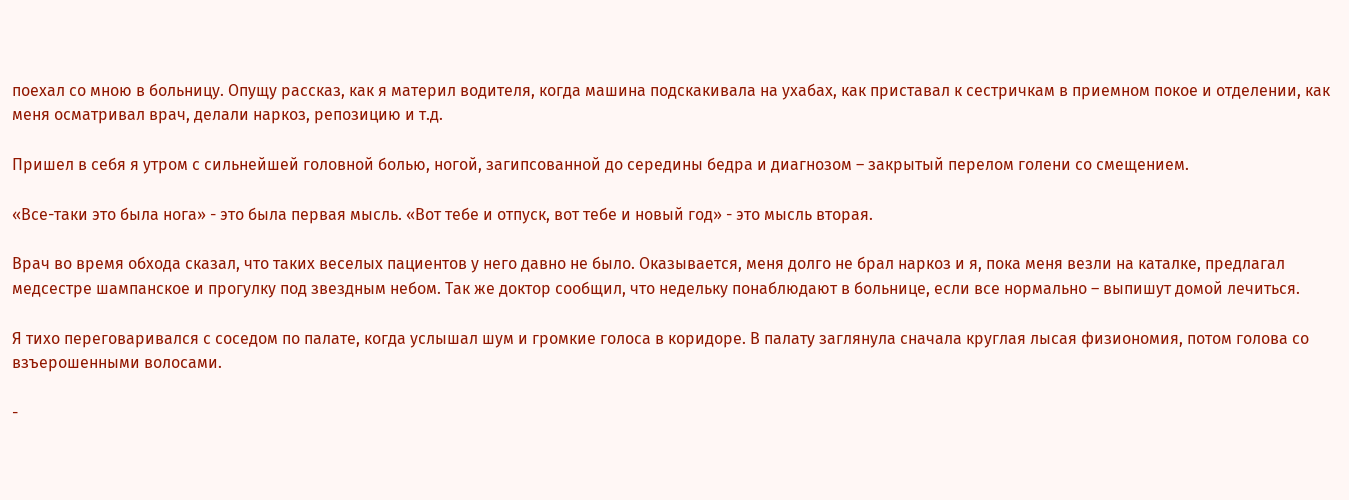поехал со мною в больницу. Опущу рассказ, как я материл водителя, когда машина подскакивала на ухабах, как приставал к сестричкам в приемном покое и отделении, как меня осматривал врач, делали наркоз, репозицию и т.д.

Пришел в себя я утром с сильнейшей головной болью, ногой, загипсованной до середины бедра и диагнозом – закрытый перелом голени со смещением.

«Все-таки это была нога» - это была первая мысль. «Вот тебе и отпуск, вот тебе и новый год» - это мысль вторая.

Врач во время обхода сказал, что таких веселых пациентов у него давно не было. Оказывается, меня долго не брал наркоз и я, пока меня везли на каталке, предлагал медсестре шампанское и прогулку под звездным небом. Так же доктор сообщил, что недельку понаблюдают в больнице, если все нормально – выпишут домой лечиться.

Я тихо переговаривался с соседом по палате, когда услышал шум и громкие голоса в коридоре. В палату заглянула сначала круглая лысая физиономия, потом голова со взъерошенными волосами.

-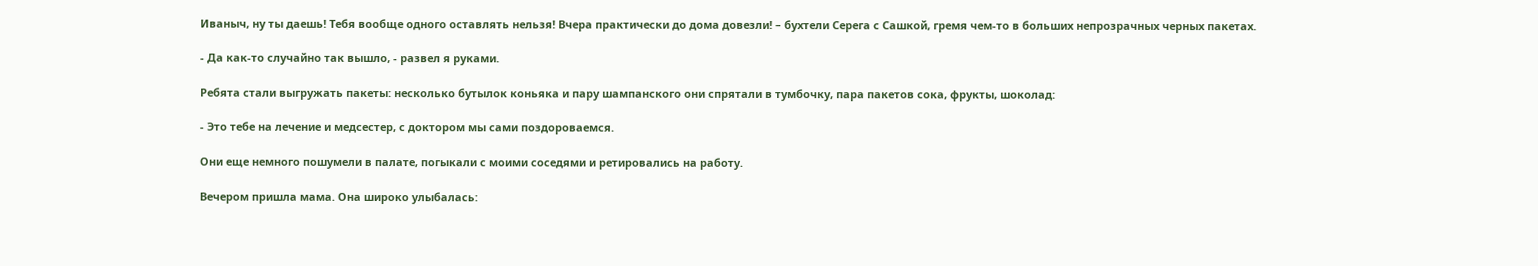Иваныч, ну ты даешь! Тебя вообще одного оставлять нельзя! Вчера практически до дома довезли! – бухтели Серега с Сашкой, гремя чем-то в больших непрозрачных черных пакетах.

- Да как-то случайно так вышло, - развел я руками.

Ребята стали выгружать пакеты: несколько бутылок коньяка и пару шампанского они спрятали в тумбочку, пара пакетов сока, фрукты, шоколад:

- Это тебе на лечение и медсестер, с доктором мы сами поздороваемся.

Они еще немного пошумели в палате, погыкали с моими соседями и ретировались на работу.

Вечером пришла мама. Она широко улыбалась: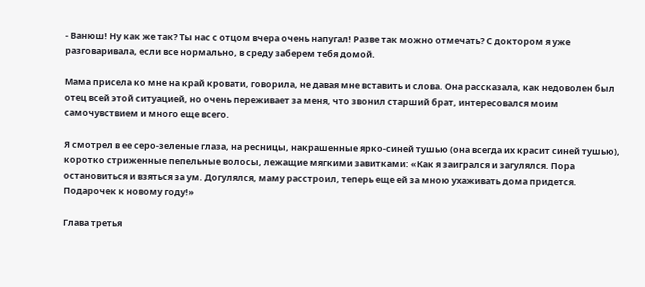- Ванюш! Ну как же так? Ты нас с отцом вчера очень напугал! Разве так можно отмечать? С доктором я уже разговаривала, если все нормально, в среду заберем тебя домой.

Мама присела ко мне на край кровати, говорила, не давая мне вставить и слова. Она рассказала, как недоволен был отец всей этой ситуацией, но очень переживает за меня, что звонил старший брат, интересовался моим самочувствием и много еще всего.

Я смотрел в ее серо-зеленые глаза, на ресницы, накрашенные ярко-синей тушью (она всегда их красит синей тушью), коротко стриженные пепельные волосы, лежащие мягкими завитками: «Как я заигрался и загулялся. Пора остановиться и взяться за ум. Догулялся, маму расстроил, теперь еще ей за мною ухаживать дома придется. Подарочек к новому году!»

Глава третья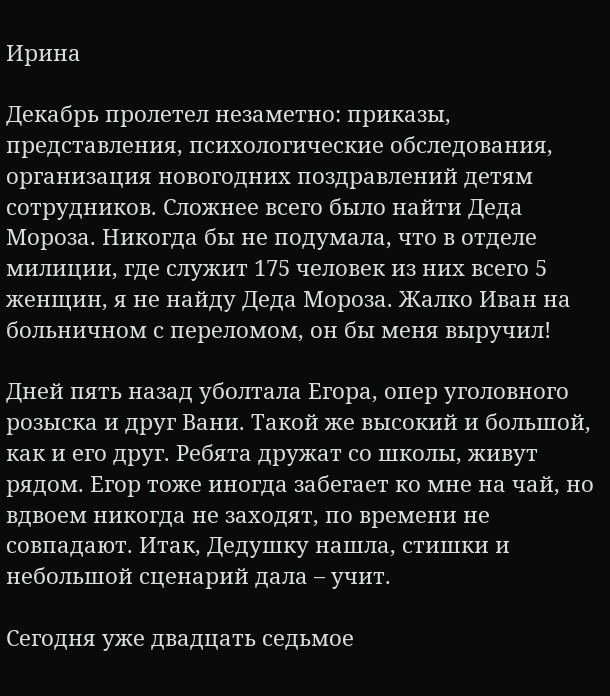Ирина

Декабрь пролетел незаметно: приказы, представления, психологические обследования, организация новогодних поздравлений детям сотрудников. Сложнее всего было найти Деда Мороза. Никогда бы не подумала, что в отделе милиции, где служит 175 человек из них всего 5 женщин, я не найду Деда Мороза. Жалко Иван на больничном с переломом, он бы меня выручил!

Дней пять назад уболтала Егора, опер уголовного розыска и друг Вани. Такой же высокий и большой, как и его друг. Ребята дружат со школы, живут рядом. Егор тоже иногда забегает ко мне на чай, но вдвоем никогда не заходят, по времени не совпадают. Итак, Дедушку нашла, стишки и небольшой сценарий дала – учит.

Сегодня уже двадцать седьмое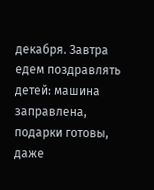декабря. Завтра едем поздравлять детей: машина заправлена, подарки готовы, даже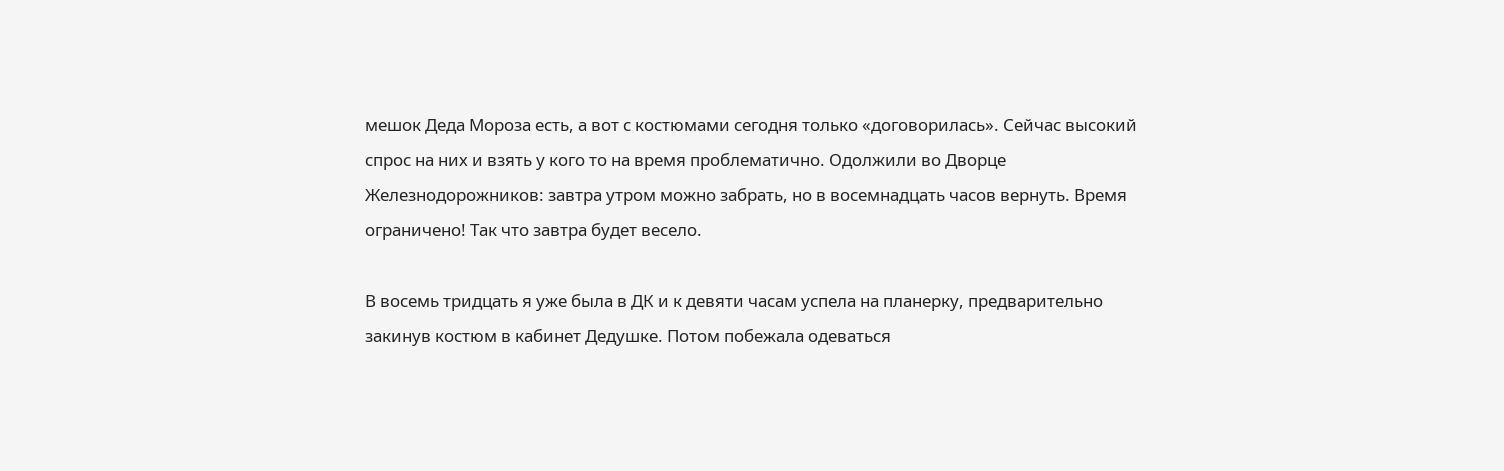мешок Деда Мороза есть, а вот с костюмами сегодня только «договорилась». Сейчас высокий спрос на них и взять у кого то на время проблематично. Одолжили во Дворце Железнодорожников: завтра утром можно забрать, но в восемнадцать часов вернуть. Время ограничено! Так что завтра будет весело.

В восемь тридцать я уже была в ДК и к девяти часам успела на планерку, предварительно закинув костюм в кабинет Дедушке. Потом побежала одеваться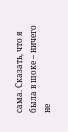сама. Сказать, что я была в шоке – ничего не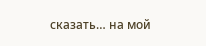сказать… на мой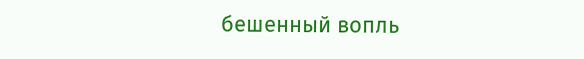бешенный вопль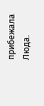прибежала Люда.